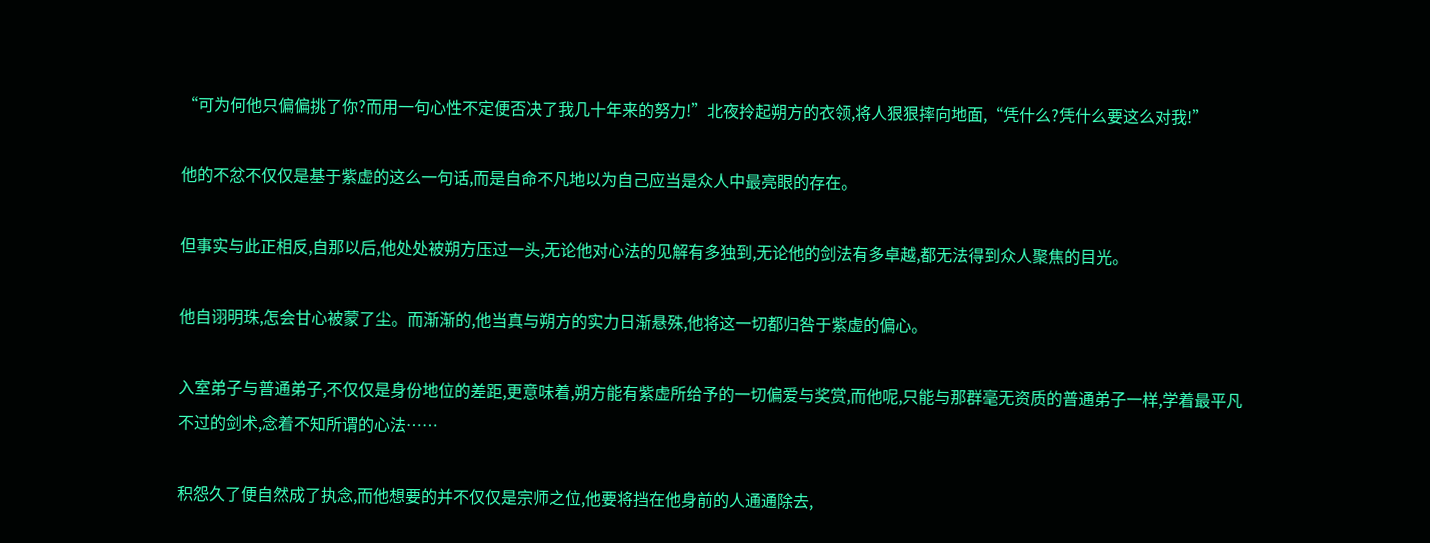“可为何他只偏偏挑了你?而用一句心性不定便否决了我几十年来的努力!”北夜拎起朔方的衣领,将人狠狠摔向地面,“凭什么?凭什么要这么对我!”

他的不忿不仅仅是基于紫虚的这么一句话,而是自命不凡地以为自己应当是众人中最亮眼的存在。

但事实与此正相反,自那以后,他处处被朔方压过一头,无论他对心法的见解有多独到,无论他的剑法有多卓越,都无法得到众人聚焦的目光。

他自诩明珠,怎会甘心被蒙了尘。而渐渐的,他当真与朔方的实力日渐悬殊,他将这一切都归咎于紫虚的偏心。

入室弟子与普通弟子,不仅仅是身份地位的差距,更意味着,朔方能有紫虚所给予的一切偏爱与奖赏,而他呢,只能与那群毫无资质的普通弟子一样,学着最平凡不过的剑术,念着不知所谓的心法……

积怨久了便自然成了执念,而他想要的并不仅仅是宗师之位,他要将挡在他身前的人通通除去,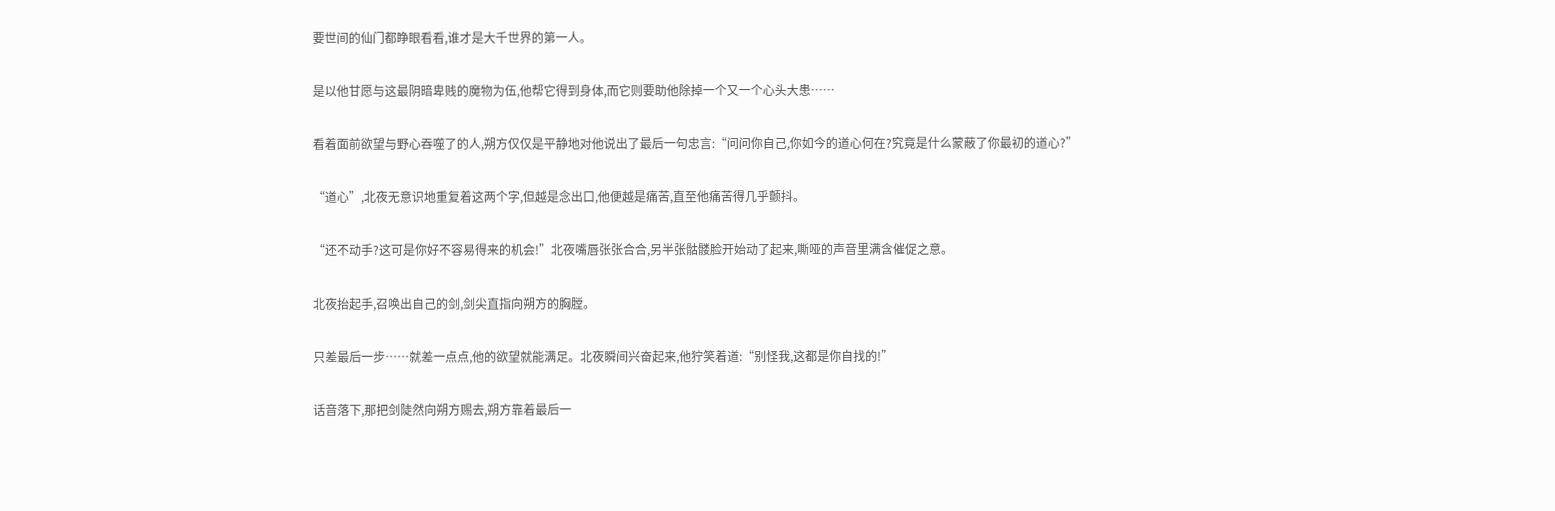要世间的仙门都睁眼看看,谁才是大千世界的第一人。

是以他甘愿与这最阴暗卑贱的魔物为伍,他帮它得到身体,而它则要助他除掉一个又一个心头大患……

看着面前欲望与野心吞噬了的人,朔方仅仅是平静地对他说出了最后一句忠言:“问问你自己,你如今的道心何在?究竟是什么蒙蔽了你最初的道心?”

“道心”,北夜无意识地重复着这两个字,但越是念出口,他便越是痛苦,直至他痛苦得几乎颤抖。

“还不动手?这可是你好不容易得来的机会!”北夜嘴唇张张合合,另半张骷髅脸开始动了起来,嘶哑的声音里满含催促之意。

北夜抬起手,召唤出自己的剑,剑尖直指向朔方的胸膛。

只差最后一步……就差一点点,他的欲望就能满足。北夜瞬间兴奋起来,他狞笑着道:“别怪我,这都是你自找的!”

话音落下,那把剑陡然向朔方赐去,朔方靠着最后一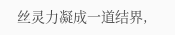丝灵力凝成一道结界,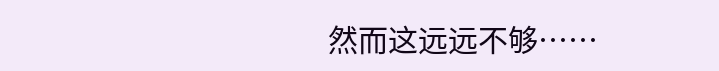然而这远远不够……